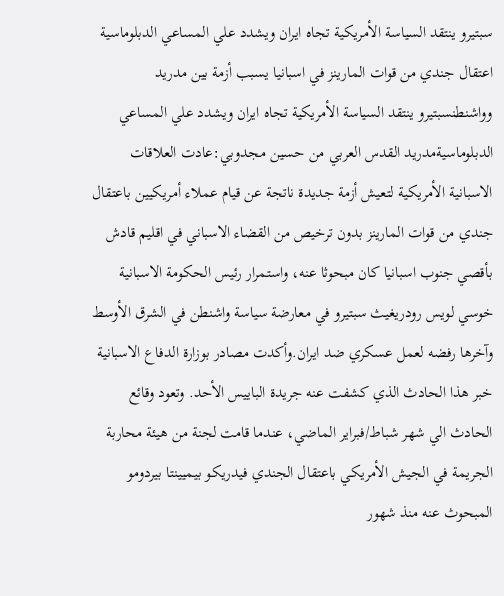سبتيرو ينتقد السياسة الأمريكية تجاه ايران ويشدد علي المساعي الدبلوماسية
اعتقال جندي من قوات المارينز في اسبانيا يسبب أزمة بين مدريد وواشنطنسبتيرو ينتقد السياسة الأمريكية تجاه ايران ويشدد علي المساعي الدبلوماسيةمدريد القدس العربي من حسين مجدوبي:عادت العلاقات الاسبانية الأمريكية لتعيش أزمة جديدة ناتجة عن قيام عملاء أمريكيين باعتقال جندي من قوات المارينز بدون ترخيص من القضاء الاسباني في اقليم قادش بأقصي جنوب اسبانيا كان مبحوثا عنه، واستمرار رئيس الحكومة الاسبانية خوسي لويس رودريغيث سبتيرو في معارضة سياسة واشنطن في الشرق الأوسط وآخرها رفضه لعمل عسكري ضد ايران.وأكدت مصادر بوزارة الدفاع الاسبانية خبر هذا الحادث الذي كشفت عنه جريدة الباييس الأحد. وتعود وقائع الحادث الي شهر شباط/فبراير الماضي، عندما قامت لجنة من هيئة محاربة الجريمة في الجيش الأمريكي باعتقال الجندي فيدريكو بيميينتا بيردومو المبحوث عنه منذ شهور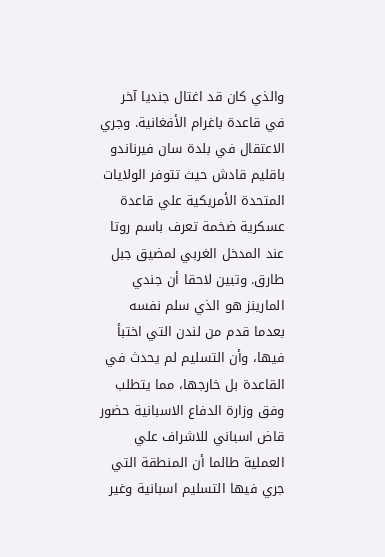والذي كان قد اغتال جنديا آخر في قاعدة باغرام الأفغانية. وجري الاعتقال في بلدة سان فيرناندو باقليم قادش حيث تتوفر الولايات المتحدة الأمريكية علي قاعدة عسكرية ضخمة تعرف باسم روتا عند المدخل الغربي لمضيق جبل طارق. وتبين لاحقا أن جندي المارينز هو الذي سلم نفسه بعدما قدم من لندن التي اختبأ فيها، وأن التسليم لم يحدث في القاعدة بل خارجها، مما يتطلب وفق وزارة الدفاع الاسبانية حضور قاض اسباني للاشراف علي العملية طالما أن المنطقة التي جري فيها التسليم اسبانية وغير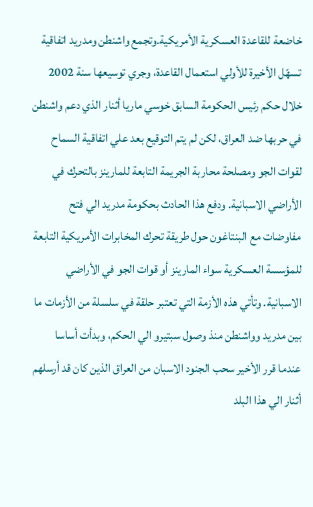خاضعة للقاعدة العسكرية الأمريكية.وتجمع واشنطن ومدريد اتفاقية تسهّل الأخيرة للأولي استعمال القاعدة، وجري توسيعها سنة 2002 خلال حكم رئيس الحكومة السابق خوسي ماريا أثنار الذي دعم واشنطن في حربها ضد العراق، لكن لم يتم التوقيع بعد علي اتفاقية السماح لقوات الجو ومصلحة محاربة الجريمة التابعة للمارينز بالتحرك في الأراضي الاسبانية. ودفع هذا الحادث بحكومة مدريد الي فتح مفاوضات مع البنتاغون حول طريقة تحرك المخابرات الأمريكية التابعة للمؤسسة العسكرية سواء المارينز أو قوات الجو في الأراضي الاسبانية. وتأتي هذه الأزمة التي تعتبر حلقة في سلسلة من الأزمات ما بين مدريد وواشنطن منذ وصول سبتيرو الي الحكم، وبدأت أساسا عندما قرر الأخير سحب الجنود الاسبان من العراق الذين كان قد أرسلهم أثنار الي هذا البلد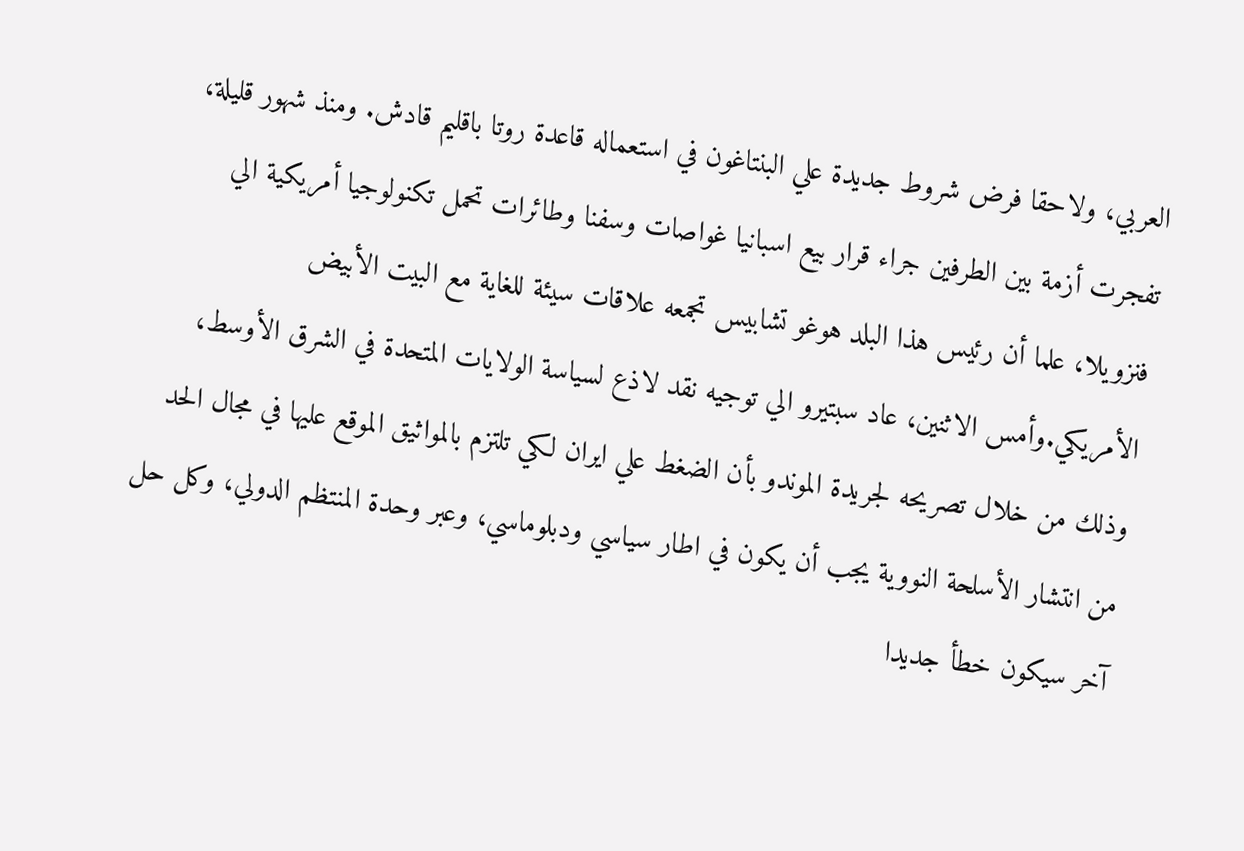العربي، ولاحقا فرض شروط جديدة علي البنتاغون في استعماله قاعدة روتا باقليم قادش. ومنذ شهور قليلة، تفجرت أزمة بين الطرفين جراء قرار بيع اسبانيا غواصات وسفنا وطائرات تحمل تكنولوجيا أمريكية الي فنزويلا، علما أن رئيس هذا البلد هوغو تشابيس تجمعه علاقات سيئة للغاية مع البيت الأبيض الأمريكي.وأمس الاثنين، عاد سبتيرو الي توجيه نقد لاذع لسياسة الولايات المتحدة في الشرق الأوسط، وذلك من خلال تصريحه لجريدة الموندو بأن الضغط علي ايران لكي تلتزم بالمواثيق الموقع عليها في مجال الحد من انتشار الأسلحة النووية يجب أن يكون في اطار سياسي ودبلوماسي، وعبر وحدة المنتظم الدولي، وكل حل آخر سيكون خطأ جديدا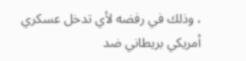، وذلك في رفضه لأي تدخل عسكري أمريكي بريطاني ضد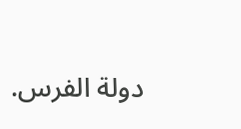دولة الفرس.